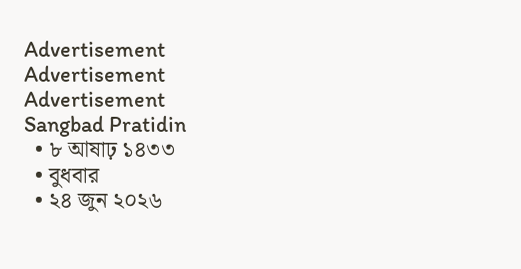Advertisement
Advertisement
Advertisement
Sangbad Pratidin
  • ৮ আষাঢ় ১৪৩৩
  • বুধবার
  • ২৪ জুন ২০২৬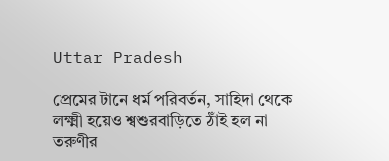Uttar Pradesh

প্রেমের টানে ধর্ম পরিবর্তন, সাহিদা থেকে লক্ষ্মী হয়েও শ্বশুরবাড়িতে ঠাঁই হল না তরুণীর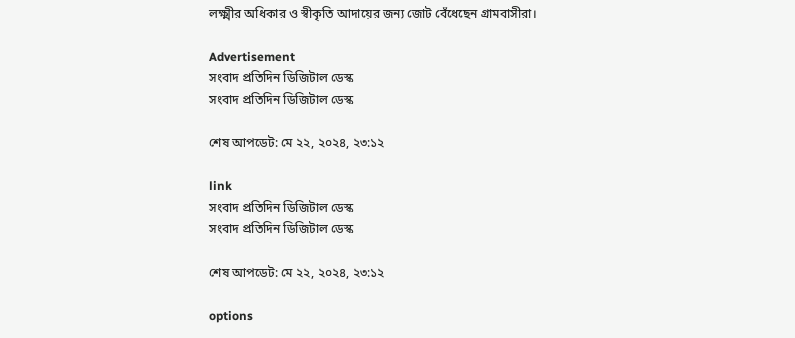লক্ষ্মীর অধিকার ও স্বীকৃতি আদায়ের জন্য জোট বেঁধেছেন গ্রামবাসীরা।

Advertisement
সংবাদ প্রতিদিন ডিজিটাল ডেস্ক
সংবাদ প্রতিদিন ডিজিটাল ডেস্ক

শেষ আপডেট: মে ২২, ২০২৪, ২৩:১২

link
সংবাদ প্রতিদিন ডিজিটাল ডেস্ক
সংবাদ প্রতিদিন ডিজিটাল ডেস্ক

শেষ আপডেট: মে ২২, ২০২৪, ২৩:১২

options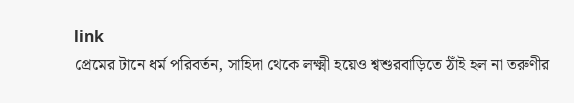link
প্রেমের টানে ধর্ম পরিবর্তন, সাহিদা থেকে লক্ষ্মী হয়েও শ্বশুরবাড়িতে ঠাঁই হল না তরুণীর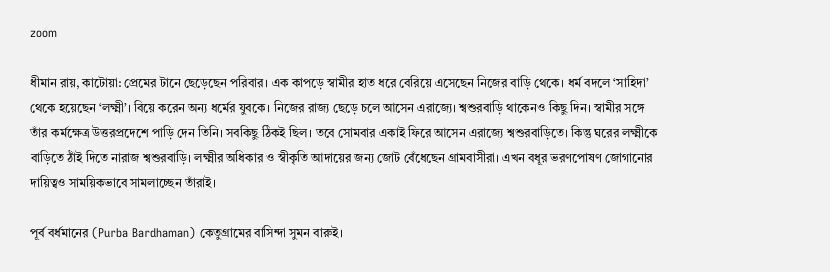zoom

ধীমান রায়, কাটোয়া: প্রেমের টানে ছেড়েছেন পরিবার। এক কাপড়ে স্বামীর হাত ধরে বেরিয়ে এসেছেন নিজের বাড়ি থেকে। ধর্ম বদলে ‘সাহিদা’ থেকে হয়েছেন ‘লক্ষ্মী’। বিয়ে করেন অন্য ধর্মের যুবকে। নিজের রাজ্য ছেড়ে চলে আসেন এরাজ্যে। শ্বশুরবাড়ি থাকেনও কিছু দিন। স্বামীর সঙ্গে তাঁর কর্মক্ষেত্র উত্তরপ্রদেশে পাড়ি দেন তিনি। সবকিছু ঠিকই ছিল। তবে সোমবার একাই ফিরে আসেন এরাজ্যে শ্বশুরবাড়িতে। কিন্তু ঘরের লক্ষ্মীকে বাড়িতে ঠাঁই দিতে নারাজ শ্বশুরবাড়ি। লক্ষ্মীর অধিকার ও স্বীকৃতি আদায়ের জন্য জোট বেঁধেছেন গ্রামবাসীরা। এখন বধূর ভরণপোষণ জোগানোর দায়িত্বও সাময়িকভাবে সামলাচ্ছেন তাঁরাই।

পূর্ব বর্ধমানের (Purba Bardhaman) কেতুগ্রামের বাসিন্দা সুমন বারুই।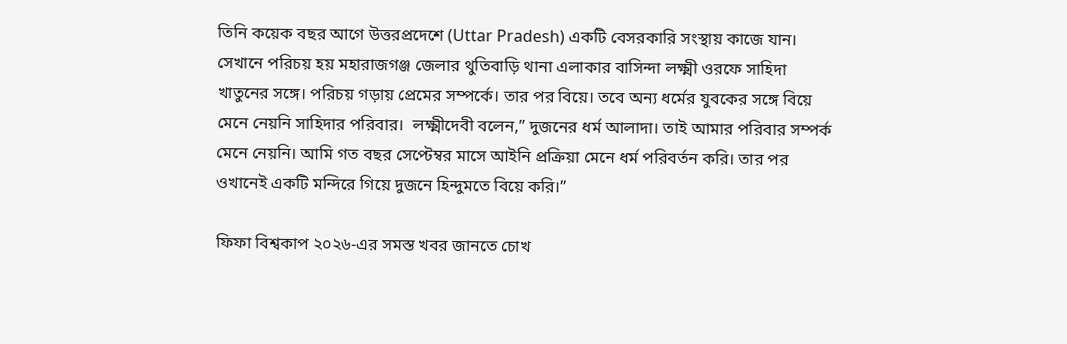তিনি কয়েক বছর আগে উত্তরপ্রদেশে (Uttar Pradesh) একটি বেসরকারি সংস্থায় কাজে যান। সেখানে পরিচয় হয় মহারাজগঞ্জ জেলার থুতিবাড়ি থানা এলাকার বাসিন্দা লক্ষ্মী ওরফে সাহিদা খাতুনের সঙ্গে। পরিচয় গড়ায় প্রেমের সম্পর্কে। তার পর বিয়ে। তবে অন্য ধর্মের যুবকের সঙ্গে বিয়ে মেনে নেয়নি সাহিদার পরিবার।  লক্ষ্মীদেবী বলেন,” দুজনের ধর্ম আলাদা। তাই আমার পরিবার সম্পর্ক মেনে নেয়নি। আমি গত বছর সেপ্টেম্বর মাসে আইনি প্রক্রিয়া মেনে ধর্ম পরিবর্তন করি। তার পর ওখানেই একটি মন্দিরে গিয়ে দুজনে হিন্দুমতে বিয়ে করি।”

ফিফা বিশ্বকাপ ২০২৬-এর সমস্ত খবর জানতে চোখ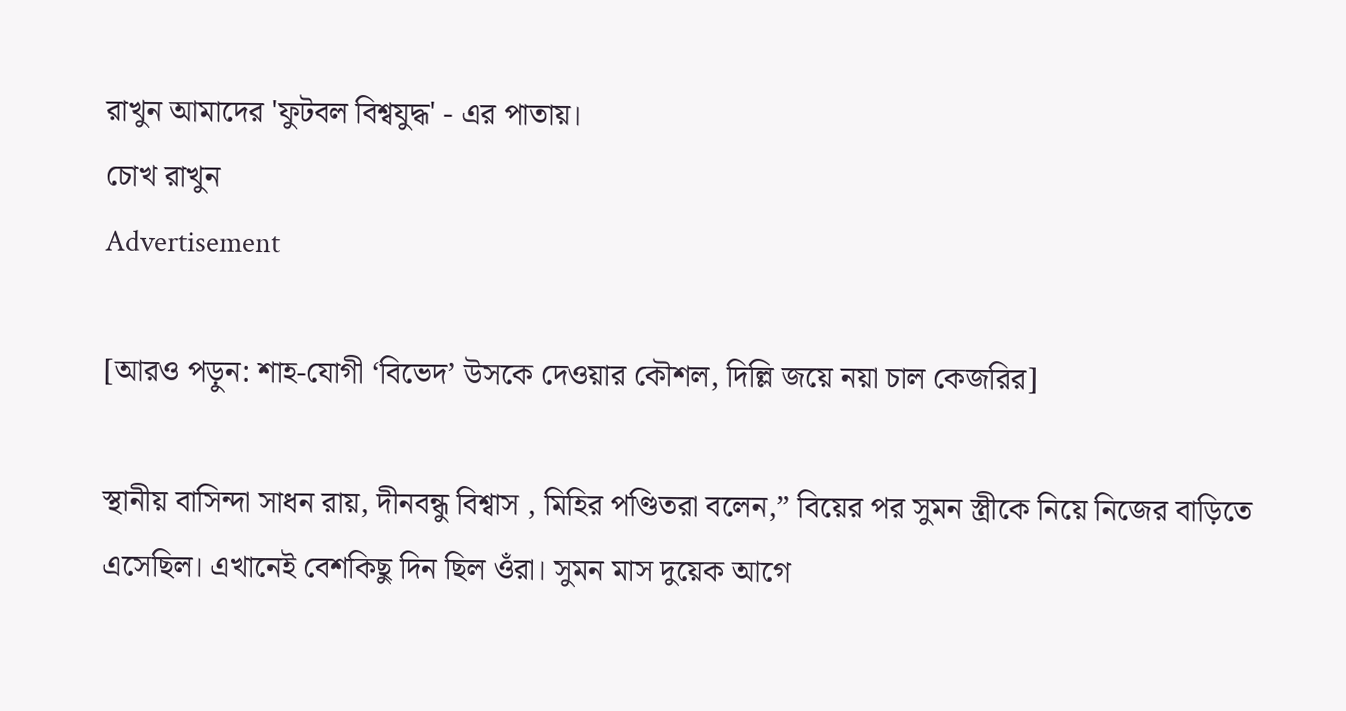রাখুন আমাদের 'ফুটবল বিশ্বযুদ্ধ' - এর পাতায়।
চোখ রাখুন
Advertisement

[আরও পড়ুন: শাহ-যোগী ‘বিভেদ’ উসকে দেওয়ার কৌশল, দিল্লি জয়ে নয়া চাল কেজরির]

স্থানীয় বাসিন্দা সাধন রায়, দীনবন্ধু বিশ্বাস , মিহির পণ্ডিতরা বলেন,” বিয়ের পর সুমন স্ত্রীকে নিয়ে নিজের বাড়িতে এসেছিল। এখানেই বেশকিছু দিন ছিল ওঁরা। সুমন মাস দুয়েক আগে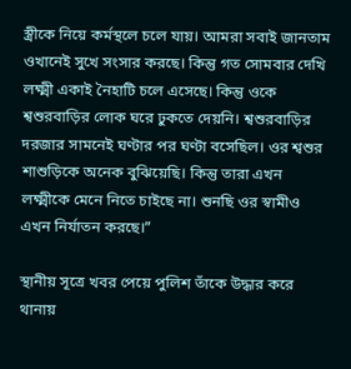স্ত্রীকে নিয়ে কর্মস্থলে চলে যায়। আমরা সবাই জানতাম ওখানেই সুখে সংসার করছে। কিন্তু গত সোমবার দেখি লক্ষ্মী একাই নৈহাটি চলে এসেছে। কিন্তু ওকে শ্বশুরবাড়ির লোক ঘরে ঢুকতে দেয়নি। শ্বশুরবাড়ির দরজার সামনেই ঘণ্টার পর ঘণ্টা বসেছিল। ওর শ্বশুর শাশুড়িকে অনেক বুঝিয়েছি। কিন্তু তারা এখন লক্ষ্মীকে মেনে নিতে চাইছে না। শুনছি ওর স্বামীও এখন নির্যাতন করছে।”

স্থানীয় সূত্রে খবর পেয়ে পুলিশ তাঁকে উদ্ধার করে থানায়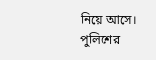নিয়ে আসে। পুলিশের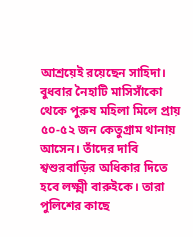আশ্রয়েই রয়েছেন সাহিদা। বুধবার নৈহাটি মাসিসাঁকো থেকে পুরুষ মহিলা মিলে প্রায় ৫০-৫২ জন কেতুগ্রাম থানায় আসেন। তাঁদের দাবি শ্বশুরবাড়ির অধিকার দিতে হবে লক্ষ্মী বারুইকে। তারা পুলিশের কাছে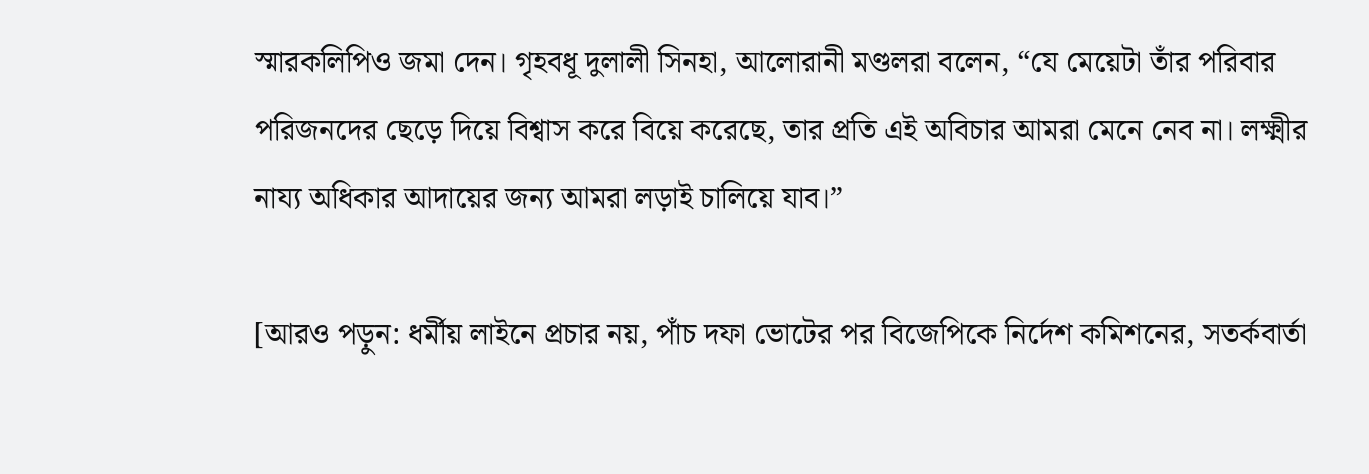স্মারকলিপিও জমা দেন। গৃহবধূ দুলালী সিনহা, আলোরানী মণ্ডলরা বলেন, “যে মেয়েটা তাঁর পরিবার পরিজনদের ছেড়ে দিয়ে বিশ্বাস করে বিয়ে করেছে, তার প্রতি এই অবিচার আমরা মেনে নেব না। লক্ষ্মীর নায্য অধিকার আদায়ের জন্য আমরা লড়াই চালিয়ে যাব।”

[আরও পড়ুন: ধর্মীয় লাইনে প্রচার নয়, পাঁচ দফা ভোটের পর বিজেপিকে নির্দেশ কমিশনের, সতর্কবার্তা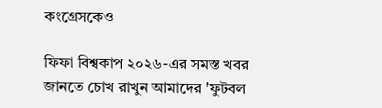কংগ্রেসকেও

ফিফা বিশ্বকাপ ২০২৬-এর সমস্ত খবর জানতে চোখ রাখুন আমাদের 'ফুটবল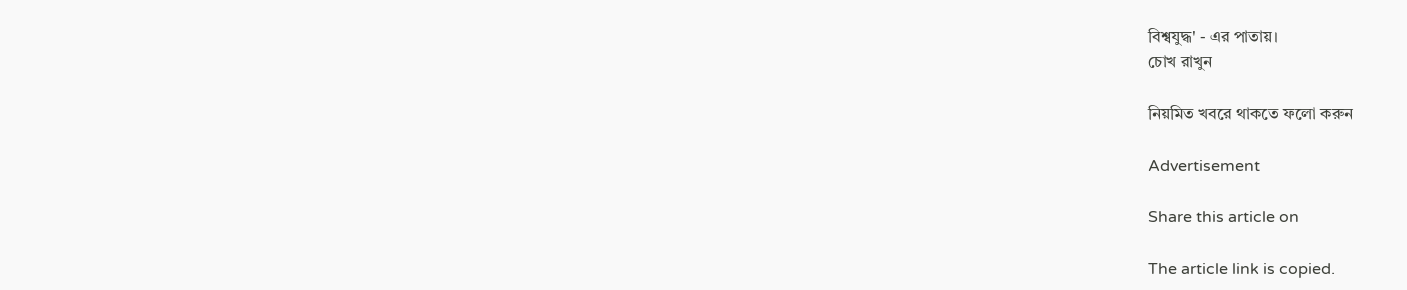বিশ্বযুদ্ধ' - এর পাতায়।
চোখ রাখুন

নিয়মিত খবরে থাকতে ফলো করুন

Advertisement

Share this article on

The article link is copied.